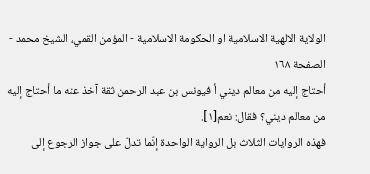الولاية الالهية الاسلامية او الحكومة الاسلامية - المؤمن القمي، الشيخ محمد - الصفحة ١٦٨
أحتاج إليه من معالم ديني أ فيونس بن عبد الرحمن ثقة آخذ عنه ما أحتاج إليه من معالم ديني؟ فقال: نعم[١].
فهذه الروايات الثلاث بل الرواية الواحدة إنّما تدلّ على جواز الرجوع إلى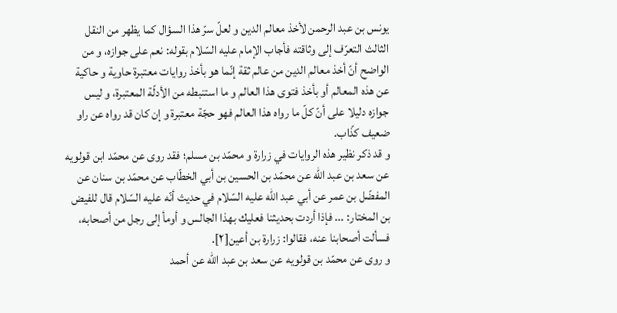يونس بن عبد الرحمن لأخذ معالم الدين و لعلّ سرّ هذا السؤال كما يظهر من النقل الثالث التعرّف إلى وثاقته فأجاب الإمام عليه السّلام بقوله: نعم على جوازه، و من الواضح أنّ أخذ معالم الدين من عالم ثقة إنّما هو بأخذ روايات معتبرة حاوية و حاكية عن هذه المعالم أو بأخذ فتوى هذا العالم و ما استنبطه من الأدلّة المعتبرة، و ليس جوازه دليلا على أنّ كلّ ما رواه هذا العالم فهو حجّة معتبرة و إن كان قد رواه عن راو ضعيف كذّاب.
و قد ذكر نظير هذه الروايات في زرارة و محمّد بن مسلم؛ فقد روى عن محمّد ابن قولويه عن سعد بن عبد اللّه عن محمّد بن الحسين بن أبي الخطّاب عن محمّد بن سنان عن المفضّل بن عمر عن أبي عبد اللّه عليه السّلام في حديث أنّه عليه السّلام قال للفيض بن المختار: ... فإذا أردت بحديثنا فعليك بهذا الجالس و أومأ إلى رجل من أصحابه، فسألت أصحابنا عنه، فقالوا: زرارة بن أعين[٢].
و روى عن محمّد بن قولويه عن سعد بن عبد اللّه عن أحمد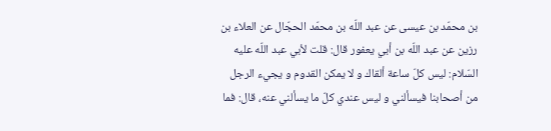بن محمّد بن عيسى عن عبد اللّه بن محمّد الحجّال عن العلاء بن رزين عن عبد اللّه بن أبي يعفور قال: قلت لأبي عبد اللّه عليه السّلام: ليس كلّ ساعة ألقاك و لا يمكن القدوم و يجيء الرجل من أصحابنا فيسألني و ليس عندي كلّ ما يسألني عنه، قال: فما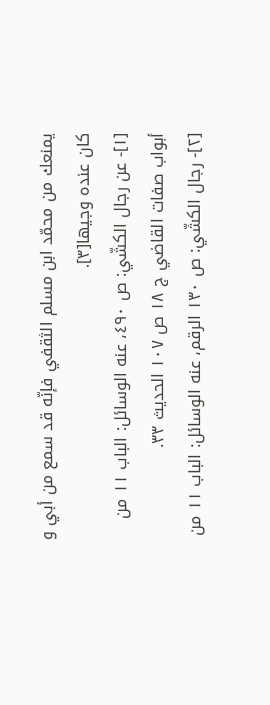يمنعك من محمّد ابن مسلم الثقفي فإنّه قد سمع من أبي و كان عنده وجيها[٣].
[١]- عن رجال الكشّي: ص ٤٩٠، عنه الوسائل: الباب ١١ من أبواب صفات القاضي ج ١٨ ص ١٠٧ الحديث ٣٣.
[٢]- رجال الكشّي: ص ١٣٠ الرقم، عنه الوسائل: الباب ١١ من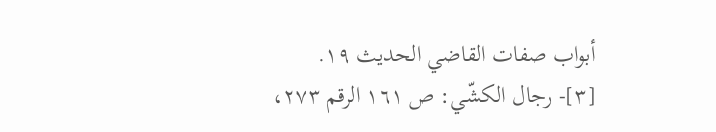أبواب صفات القاضي الحديث ١٩.
[٣]- رجال الكشّي: ص ١٦١ الرقم ٢٧٣،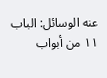عنه الوسائل: الباب ١١ من أبواب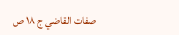صفات القاضي ج ١٨ ص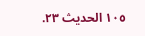١٠٥ الحديث ٢٣.